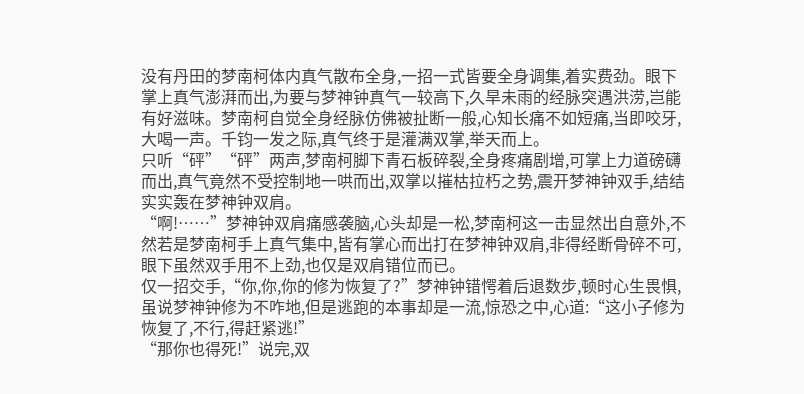没有丹田的梦南柯体内真气散布全身,一招一式皆要全身调集,着实费劲。眼下掌上真气澎湃而出,为要与梦神钟真气一较高下,久旱未雨的经脉突遇洪涝,岂能有好滋味。梦南柯自觉全身经脉仿佛被扯断一般,心知长痛不如短痛,当即咬牙,大喝一声。千钧一发之际,真气终于是灌满双掌,举天而上。
只听“砰”“砰”两声,梦南柯脚下青石板碎裂,全身疼痛剧增,可掌上力道磅礴而出,真气竟然不受控制地一哄而出,双掌以摧枯拉朽之势,震开梦神钟双手,结结实实轰在梦神钟双肩。
“啊!……”梦神钟双肩痛感袭脑,心头却是一松,梦南柯这一击显然出自意外,不然若是梦南柯手上真气集中,皆有掌心而出打在梦神钟双肩,非得经断骨碎不可,眼下虽然双手用不上劲,也仅是双肩错位而已。
仅一招交手,“你,你,你的修为恢复了?”梦神钟错愕着后退数步,顿时心生畏惧,虽说梦神钟修为不咋地,但是逃跑的本事却是一流,惊恐之中,心道:“这小子修为恢复了,不行,得赶紧逃!”
“那你也得死!”说完,双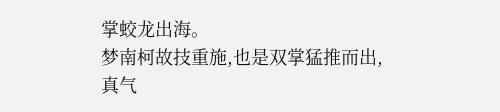掌蛟龙出海。
梦南柯故技重施,也是双掌猛推而出,真气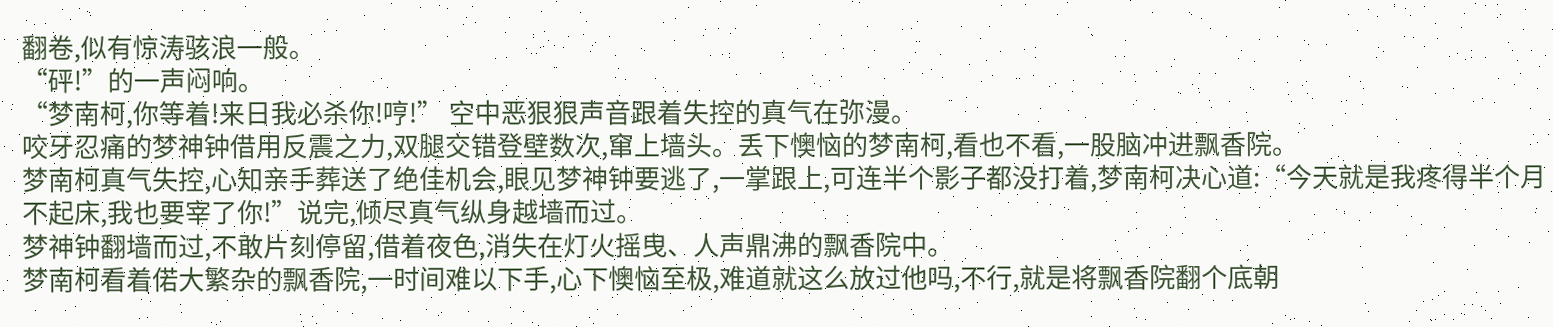翻卷,似有惊涛骇浪一般。
“砰!”的一声闷响。
“梦南柯,你等着!来日我必杀你!哼!” 空中恶狠狠声音跟着失控的真气在弥漫。
咬牙忍痛的梦神钟借用反震之力,双腿交错登壁数次,窜上墙头。丢下懊恼的梦南柯,看也不看,一股脑冲进飘香院。
梦南柯真气失控,心知亲手葬送了绝佳机会,眼见梦神钟要逃了,一掌跟上,可连半个影子都没打着,梦南柯决心道:“今天就是我疼得半个月不起床,我也要宰了你!”说完,倾尽真气纵身越墙而过。
梦神钟翻墙而过,不敢片刻停留,借着夜色,消失在灯火摇曳、人声鼎沸的飘香院中。
梦南柯看着偌大繁杂的飘香院,一时间难以下手,心下懊恼至极,难道就这么放过他吗,不行,就是将飘香院翻个底朝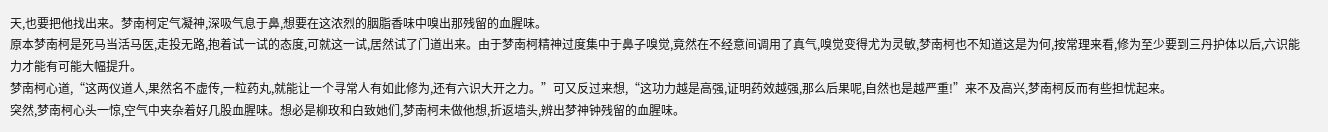天,也要把他找出来。梦南柯定气凝神,深吸气息于鼻,想要在这浓烈的胭脂香味中嗅出那残留的血腥味。
原本梦南柯是死马当活马医,走投无路,抱着试一试的态度,可就这一试,居然试了门道出来。由于梦南柯精神过度集中于鼻子嗅觉,竟然在不经意间调用了真气,嗅觉变得尤为灵敏,梦南柯也不知道这是为何,按常理来看,修为至少要到三丹护体以后,六识能力才能有可能大幅提升。
梦南柯心道,“这两仪道人,果然名不虚传,一粒药丸,就能让一个寻常人有如此修为,还有六识大开之力。”可又反过来想,“这功力越是高强,证明药效越强,那么后果呢,自然也是越严重!”来不及高兴,梦南柯反而有些担忧起来。
突然,梦南柯心头一惊,空气中夹杂着好几股血腥味。想必是柳玫和白致她们,梦南柯未做他想,折返墙头,辨出梦神钟残留的血腥味。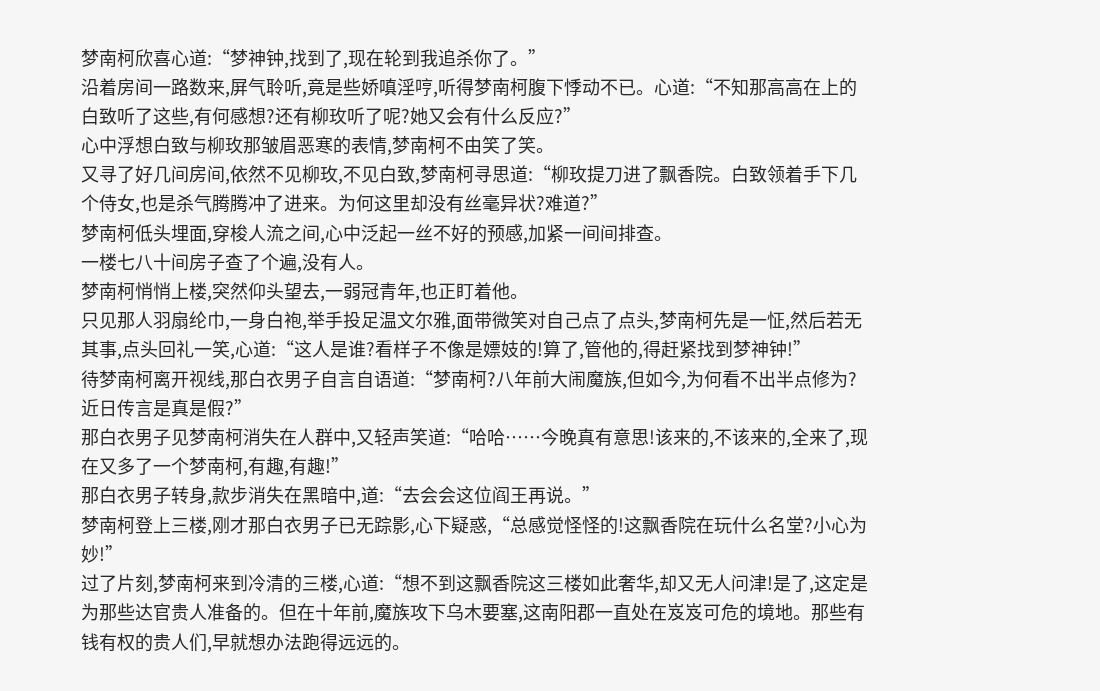梦南柯欣喜心道:“梦神钟,找到了,现在轮到我追杀你了。”
沿着房间一路数来,屏气聆听,竟是些娇嗔淫哼,听得梦南柯腹下悸动不已。心道:“不知那高高在上的白致听了这些,有何感想?还有柳玫听了呢?她又会有什么反应?”
心中浮想白致与柳玫那皱眉恶寒的表情,梦南柯不由笑了笑。
又寻了好几间房间,依然不见柳玫,不见白致,梦南柯寻思道:“柳玫提刀进了飘香院。白致领着手下几个侍女,也是杀气腾腾冲了进来。为何这里却没有丝毫异状?难道?”
梦南柯低头埋面,穿梭人流之间,心中泛起一丝不好的预感,加紧一间间排查。
一楼七八十间房子查了个遍,没有人。
梦南柯悄悄上楼,突然仰头望去,一弱冠青年,也正盯着他。
只见那人羽扇纶巾,一身白袍,举手投足温文尔雅,面带微笑对自己点了点头,梦南柯先是一怔,然后若无其事,点头回礼一笑,心道:“这人是谁?看样子不像是嫖妓的!算了,管他的,得赶紧找到梦神钟!”
待梦南柯离开视线,那白衣男子自言自语道:“梦南柯?八年前大闹魔族,但如今,为何看不出半点修为?近日传言是真是假?”
那白衣男子见梦南柯消失在人群中,又轻声笑道:“哈哈……今晚真有意思!该来的,不该来的,全来了,现在又多了一个梦南柯,有趣,有趣!”
那白衣男子转身,款步消失在黑暗中,道:“去会会这位阎王再说。”
梦南柯登上三楼,刚才那白衣男子已无踪影,心下疑惑,“总感觉怪怪的!这飘香院在玩什么名堂?小心为妙!”
过了片刻,梦南柯来到冷清的三楼,心道:“想不到这飘香院这三楼如此奢华,却又无人问津!是了,这定是为那些达官贵人准备的。但在十年前,魔族攻下乌木要塞,这南阳郡一直处在岌岌可危的境地。那些有钱有权的贵人们,早就想办法跑得远远的。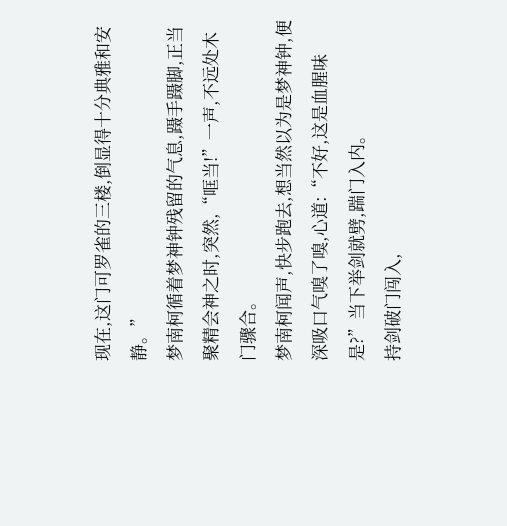现在,这门可罗雀的三楼,倒显得十分典雅和安静。”
梦南柯循着梦神钟残留的气息,蹑手蹑脚,正当聚精会神之时,突然,“哐当!”一声,不远处木门骤合。
梦南柯闻声,快步跑去,想当然以为是梦神钟,便深吸口气嗅了嗅,心道:“不好,这是血腥味是?”当下举剑就劈,踹门入内。
持剑破门闯入,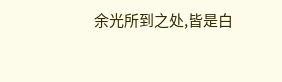余光所到之处,皆是白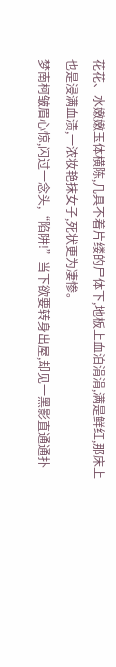花花、水嫩嫩玉体横陈,几具不着片缕的尸体下,地板上血泊涓涓,满是鲜红,那床上也是浸满血渍,一浓妆艳抹女子,死状更为凄惨。
梦南柯皱眉心惊,闪过一念头,“陷阱!”当下欲要转身出屋,却见一黑影直通通扑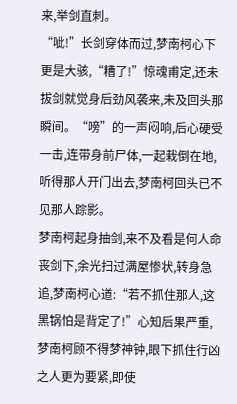来,举剑直刺。
“呲!”长剑穿体而过,梦南柯心下更是大骇,“糟了!”惊魂甫定,还未拔剑就觉身后劲风袭来,未及回头那瞬间。“嗙”的一声闷响,后心硬受一击,连带身前尸体,一起栽倒在地,听得那人开门出去,梦南柯回头已不见那人踪影。
梦南柯起身抽剑,来不及看是何人命丧剑下,余光扫过满屋惨状,转身急追,梦南柯心道:“若不抓住那人,这黑锅怕是背定了!”心知后果严重,梦南柯顾不得梦神钟,眼下抓住行凶之人更为要紧,即使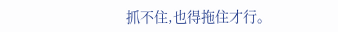抓不住,也得拖住才行。